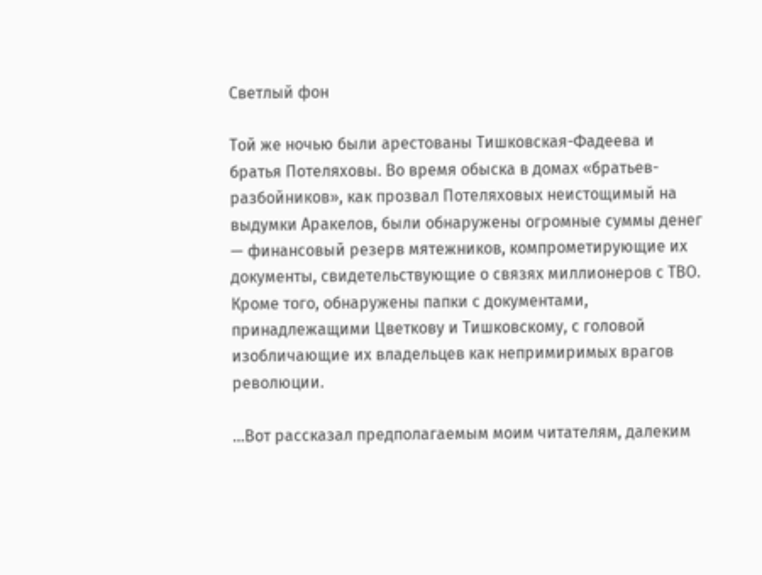Светлый фон

Той же ночью были арестованы Тишковская-Фадеева и братья Потеляховы. Во время обыска в домах «братьев-разбойников», как прозвал Потеляховых неистощимый на выдумки Аракелов, были обнаружены огромные суммы денег — финансовый резерв мятежников, компрометирующие их документы, свидетельствующие о связях миллионеров с ТВО. Кроме того, обнаружены папки с документами, принадлежащими Цветкову и Тишковскому, с головой изобличающие их владельцев как непримиримых врагов революции.

...Вот рассказал предполагаемым моим читателям, далеким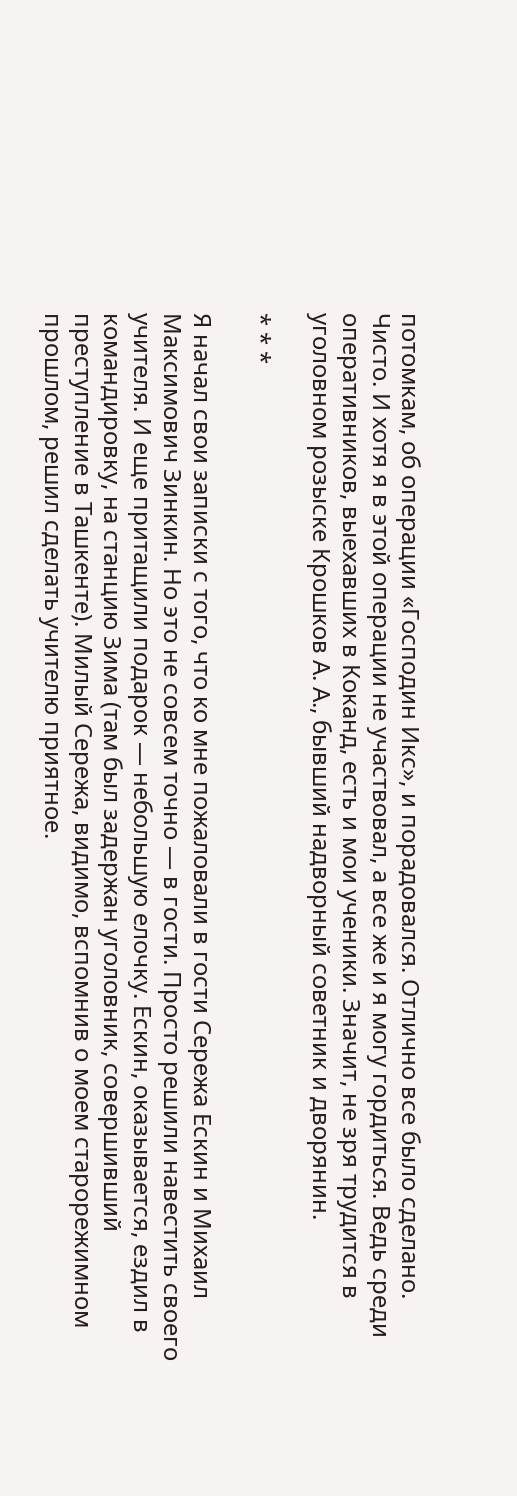потомкам, об операции «Господин Икс», и порадовался. Отлично все было сделано. Чисто. И хотя я в этой операции не участвовал, а все же и я могу гордиться. Ведь среди оперативников, выехавших в Коканд, есть и мои ученики. Значит, не зря трудится в уголовном розыске Крошков А. А., бывший надворный советник и дворянин.

* * *

Я начал свои записки с того, что ко мне пожаловали в гости Сережа Ескин и Михаил Максимович Зинкин. Но это не совсем точно — в гости. Просто решили навестить своего учителя. И еще притащили подарок — небольшую елочку. Ескин, оказывается, ездил в командировку, на станцию Зима (там был задержан уголовник, совершивший преступление в Ташкенте). Милый Сережа, видимо, вспомнив о моем старорежимном прошлом, решил сделать учителю приятное.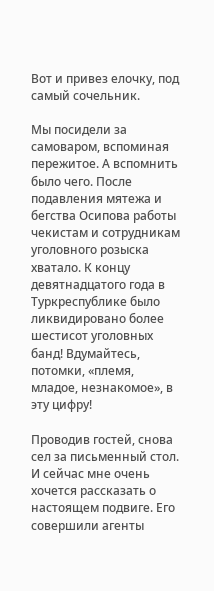Вот и привез елочку, под самый сочельник.

Мы посидели за самоваром, вспоминая пережитое. А вспомнить было чего. После подавления мятежа и бегства Осипова работы чекистам и сотрудникам уголовного розыска хватало. К концу девятнадцатого года в Туркреспублике было ликвидировано более шестисот уголовных банд! Вдумайтесь, потомки, «племя, младое, незнакомое», в эту цифру!

Проводив гостей, снова сел за письменный стол. И сейчас мне очень хочется рассказать о настоящем подвиге. Его совершили агенты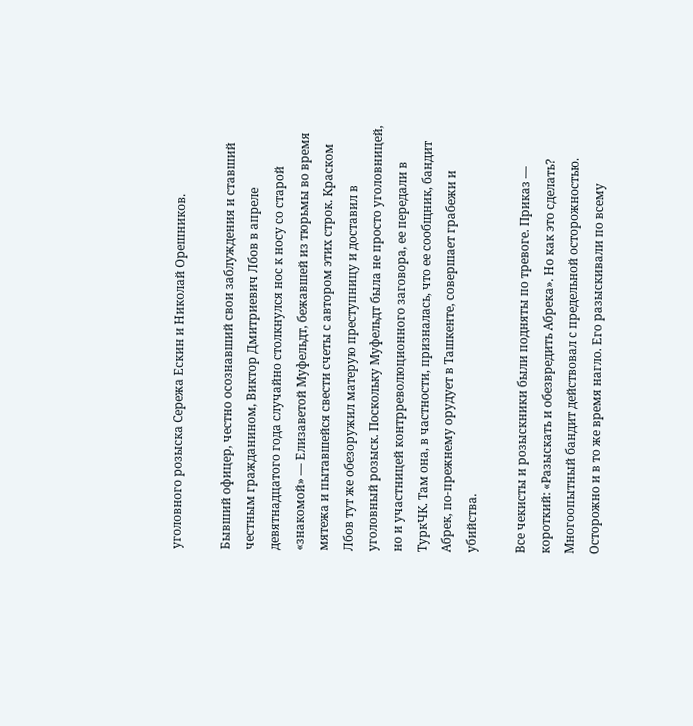уголовного розыска Сережа Ескин и Николай Орешников.

Бывший офицер, честно осознавший свои заблуждения и ставший честным гражданином, Виктор Дмитриевич Лбов в апреле девятнадцатого года случайно столкнулся нос к носу со старой «знакомой» — Елизаветой Муфельдт, бежавшей из тюрьмы во время мятежа и пытавшейся свести счеты с автором этих строк. Краском Лбов тут же обезоружил матерую преступницу и доставил в уголовный розыск. Поскольку Муфельдт была не просто уголовницей, но и участницей контрреволюционного заговора, ее передали в ТуркЧК. Там она, в частности, призналась, что ее сообщник, бандит Абрек, по-прежнему орудует в Ташкенте, совершает грабежи и убийства.

Все чекисты и розыскники были подняты по тревоге. Приказ — короткий: «Разыскать и обезвредить Абрека». Но как это сделать? Многоопытный бандит действовал с предельной осторожностью. Осторожно и в то же время нагло. Его разыскивали по всему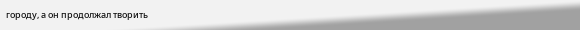городу, а он продолжал творить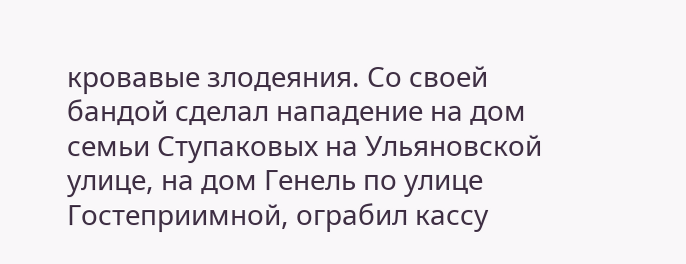кровавые злодеяния. Со своей бандой сделал нападение на дом семьи Ступаковых на Ульяновской улице, на дом Генель по улице Гостеприимной, ограбил кассу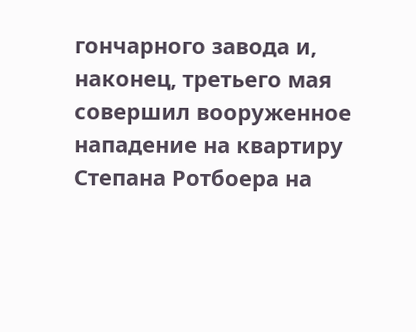гончарного завода и, наконец, третьего мая совершил вооруженное нападение на квартиру Степана Ротбоера на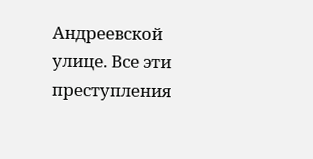Андреевской улице. Все эти преступления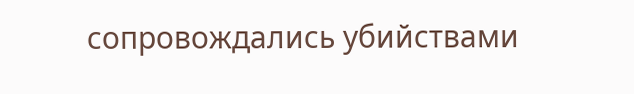сопровождались убийствами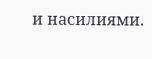и насилиями.